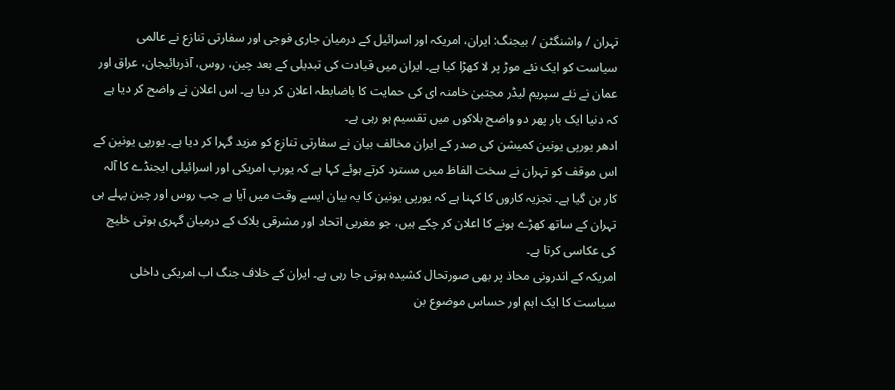تہران / واشنگٹن / بیجنگ: ایران، امریکہ اور اسرائیل کے درمیان جاری فوجی اور سفارتی تنازع نے عالمی سیاست کو ایک نئے موڑ پر لا کھڑا کیا ہے۔ ایران میں قیادت کی تبدیلی کے بعد چین، روس، آذربائیجان، عراق اور عمان نے نئے سپریم لیڈر مجتبیٰ خامنہ ای کی حمایت کا باضابطہ اعلان کر دیا ہے۔ اس اعلان نے واضح کر دیا ہے کہ دنیا ایک بار پھر دو واضح بلاکوں میں تقسیم ہو رہی ہے۔
ادھر یورپی یونین کمیشن کی صدر کے ایران مخالف بیان نے سفارتی تنازع کو مزید گہرا کر دیا ہے۔ یورپی یونین کے اس موقف کو تہران نے سخت الفاظ میں مسترد کرتے ہوئے کہا ہے کہ یورپ امریکی اور اسرائیلی ایجنڈے کا آلہ کار بن گیا ہے۔ تجزیہ کاروں کا کہنا ہے کہ یورپی یونین کا یہ بیان ایسے وقت میں آیا ہے جب روس اور چین پہلے ہی تہران کے ساتھ کھڑے ہونے کا اعلان کر چکے ہیں، جو مغربی اتحاد اور مشرقی بلاک کے درمیان گہری ہوتی خلیج کی عکاسی کرتا ہے۔
امریکہ کے اندرونی محاذ پر بھی صورتحال کشیدہ ہوتی جا رہی ہے۔ ایران کے خلاف جنگ اب امریکی داخلی سیاست کا ایک اہم اور حساس موضوع بن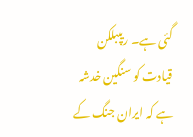گئی ہے۔ ریپبلکن قیادت کو سنگین خدشہ ہے کہ ایران جنگ کے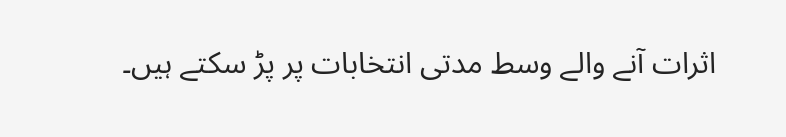اثرات آنے والے وسط مدتی انتخابات پر پڑ سکتے ہیں۔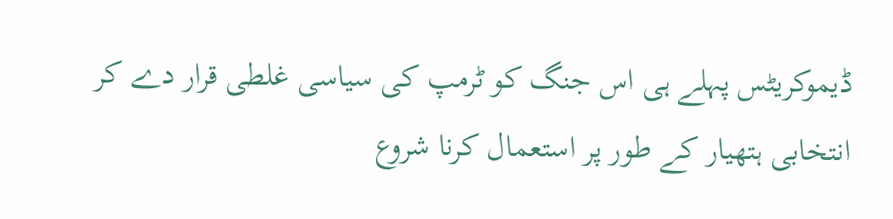ڈیموکریٹس پہلے ہی اس جنگ کو ٹرمپ کی سیاسی غلطی قرار دے کر انتخابی ہتھیار کے طور پر استعمال کرنا شروع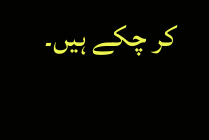کر چکے ہیں۔